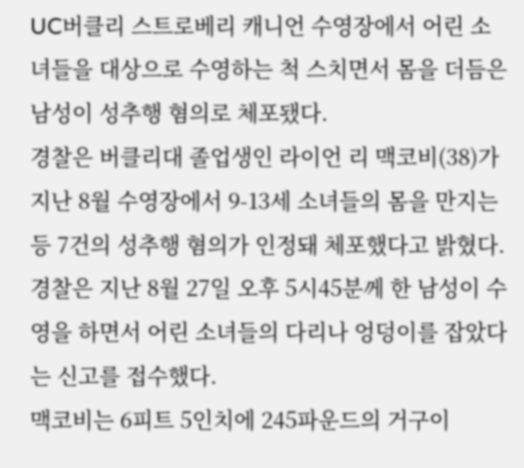UC버클리 스트로베리 캐니언 수영장에서 어린 소녀들을 대상으로 수영하는 척 스치면서 몸을 더듬은 남성이 성추행 혐의로 체포됐다.
경찰은 버클리대 졸업생인 라이언 리 맥코비(38)가 지난 8월 수영장에서 9-13세 소녀들의 몸을 만지는 등 7건의 성추행 혐의가 인정돼 체포했다고 밝혔다.
경찰은 지난 8월 27일 오후 5시45분께 한 남성이 수영을 하면서 어린 소녀들의 다리나 엉덩이를 잡았다는 신고를 접수했다.
맥코비는 6피트 5인치에 245파운드의 거구이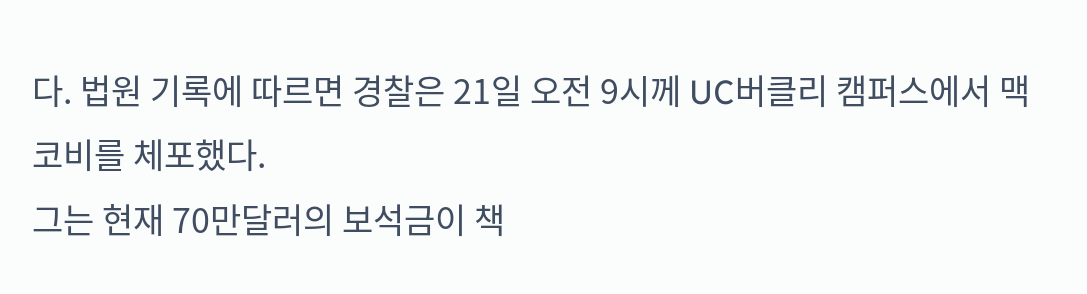다. 법원 기록에 따르면 경찰은 21일 오전 9시께 UC버클리 캠퍼스에서 맥코비를 체포했다.
그는 현재 70만달러의 보석금이 책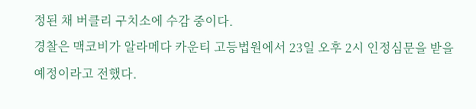정된 채 버클리 구치소에 수감 중이다.
경찰은 맥코비가 알라메다 카운티 고등법원에서 23일 오후 2시 인정심문을 받을 예정이라고 전했다.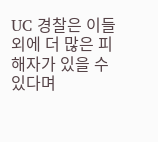UC 경찰은 이들 외에 더 많은 피해자가 있을 수 있다며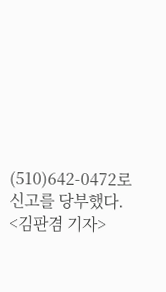(510)642-0472로 신고를 당부했다.
<김판겸 기자>